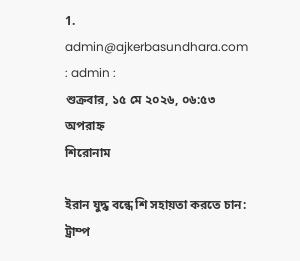1. admin@ajkerbasundhara.com : admin :
শুক্রবার, ১৫ মে ২০২৬, ০৬:৫৩ অপরাহ্ন
শিরোনাম

ইরান যুদ্ধ বন্ধে শি সহায়তা করতে চান: ট্রাম্প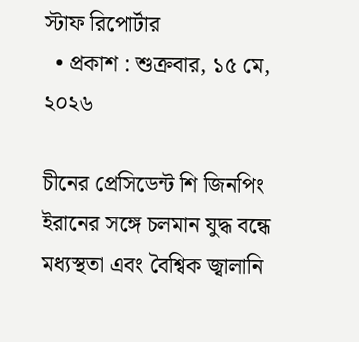স্টাফ রিপোর্টার
  • প্রকাশ : শুক্রবার, ১৫ মে, ২০২৬

চীনের প্রেসিডেন্ট শি জিনপিং ইরানের সঙ্গে চলমান যুদ্ধ বন্ধে মধ্যস্থতা এবং বৈশ্বিক জ্বালানি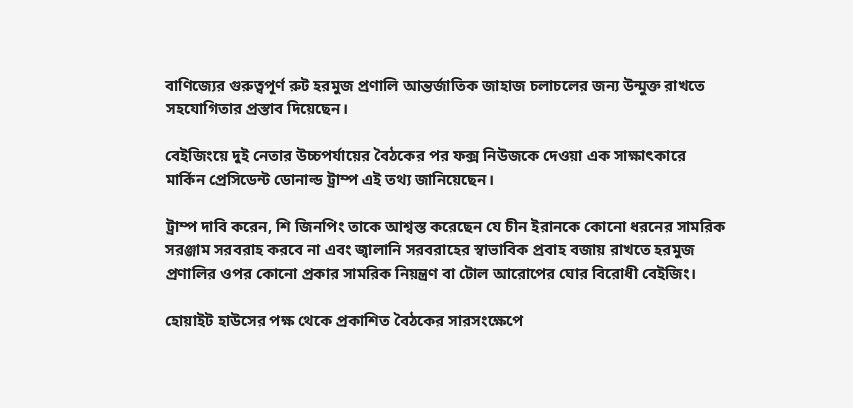বাণিজ্যের গুরুত্বপূর্ণ রুট হরমুজ প্রণালি আন্তর্জাতিক জাহাজ চলাচলের জন্য উন্মুক্ত রাখতে সহযোগিতার প্রস্তাব দিয়েছেন।

বেইজিংয়ে দুই নেতার উচ্চপর্যায়ের বৈঠকের পর ফক্স নিউজকে দেওয়া এক সাক্ষাৎকারে মার্কিন প্রেসিডেন্ট ডোনাল্ড ট্রাম্প এই তথ্য জানিয়েছেন।

ট্রাম্প দাবি করেন, শি জিনপিং তাকে আশ্বস্ত করেছেন যে চীন ইরানকে কোনো ধরনের সামরিক সরঞ্জাম সরবরাহ করবে না এবং জ্বালানি সরবরাহের স্বাভাবিক প্রবাহ বজায় রাখতে হরমুজ প্রণালির ওপর কোনো প্রকার সামরিক নিয়ন্ত্রণ বা টোল আরোপের ঘোর বিরোধী বেইজিং।

হোয়াইট হাউসের পক্ষ থেকে প্রকাশিত বৈঠকের সারসংক্ষেপে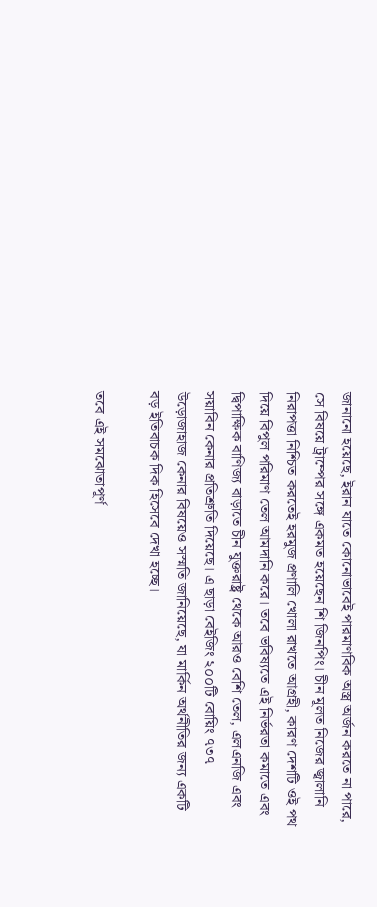জানানো হয়েছে, ইরান যাতে কোনোভাবেই পারমাণবিক অস্ত্র অর্জন করতে না পারে, সে বিষয়ে ট্রাম্পের সঙ্গে একমত হয়েছেন শি জিনপিং। চীন মূলত নিজের জ্বালানি নিরাপত্তা নিশ্চিত করতেই হরমুজ প্রণালি খোলা রাখতে আগ্রহী, কারণ দেশটি ওই পথ দিয়ে বিপুল পরিমাণ তেল আমদানি করে। তবে ভবিষ্যতে এই নির্ভরতা কমাতে এবং দ্বিপাক্ষিক বাণিজ্য বাড়াতে চীন যুক্তরাষ্ট্র থেকে আরও বেশি তেল, এলএনজি এবং সয়াবিন কেনার প্রতিশ্রুতি দিয়েছে। এ ছাড়া বেইজিং ২০০টি বোয়িং ৭৩৭ উড়োজাহাজ কেনার বিষয়েও সস্মতি জানিয়েছে, যা মার্কিন অর্থনীতির জন্য একটি বড় ইতিবাচক দিক হিসেবে দেখা হচ্ছে।

তবে এই সমঝোতাপূর্ণ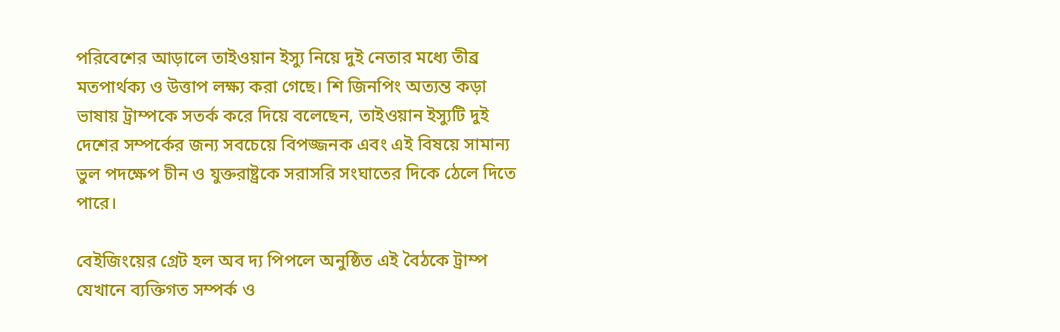পরিবেশের আড়ালে তাইওয়ান ইস্যু নিয়ে দুই নেতার মধ্যে তীব্র মতপার্থক্য ও উত্তাপ লক্ষ্য করা গেছে। শি জিনপিং অত্যন্ত কড়া ভাষায় ট্রাম্পকে সতর্ক করে দিয়ে বলেছেন, তাইওয়ান ইস্যুটি দুই দেশের সম্পর্কের জন্য সবচেয়ে বিপজ্জনক এবং এই বিষয়ে সামান্য ভুল পদক্ষেপ চীন ও যুক্তরাষ্ট্রকে সরাসরি সংঘাতের দিকে ঠেলে দিতে পারে।

বেইজিংয়ের গ্রেট হল অব দ্য পিপলে অনুষ্ঠিত এই বৈঠকে ট্রাম্প যেখানে ব্যক্তিগত সম্পর্ক ও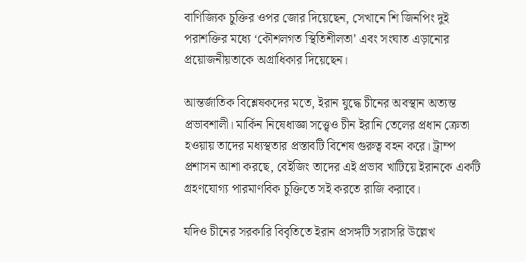বাণিজ্যিক চুক্তির ওপর জোর দিয়েছেন, সেখানে শি জিনপিং দুই পরাশক্তির মধ্যে ‘কৌশলগত স্থিতিশীলতা’ এবং সংঘাত এড়ানোর প্রয়োজনীয়তাকে অগ্রাধিকার দিয়েছেন।

আন্তর্জাতিক বিশ্লেষকদের মতে, ইরান যুদ্ধে চীনের অবস্থান অত্যন্ত প্রভাবশালী। মার্কিন নিষেধাজ্ঞা সত্ত্বেও চীন ইরানি তেলের প্রধান ক্রেতা হওয়ায় তাদের মধ্যস্থতার প্রস্তাবটি বিশেষ গুরুত্ব বহন করে। ট্রাম্প প্রশাসন আশা করছে, বেইজিং তাদের এই প্রভাব খাটিয়ে ইরানকে একটি গ্রহণযোগ্য পারমাণবিক চুক্তিতে সই করতে রাজি করাবে।

যদিও চীনের সরকারি বিবৃতিতে ইরান প্রসঙ্গটি সরাসরি উল্লেখ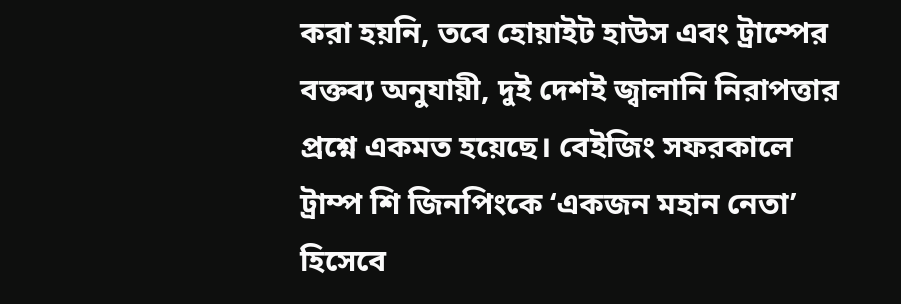করা হয়নি, তবে হোয়াইট হাউস এবং ট্রাম্পের বক্তব্য অনুযায়ী, দুই দেশই জ্বালানি নিরাপত্তার প্রশ্নে একমত হয়েছে। বেইজিং সফরকালে ট্রাম্প শি জিনপিংকে ‘একজন মহান নেতা’ হিসেবে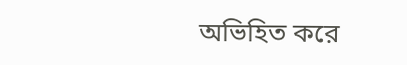অভিহিত করে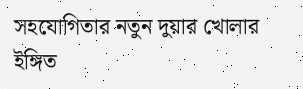সহযোগিতার নতুন দুয়ার খোলার ইঙ্গিত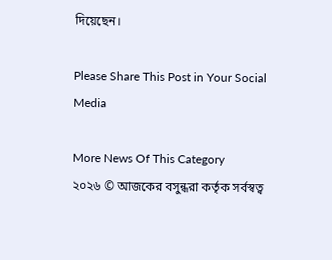দিয়েছেন।

Please Share This Post in Your Social Media

More News Of This Category
২০২৬ © আজকের বসুন্ধরা কর্তৃক সর্বস্বত্ব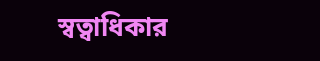স্বত্বাধিকার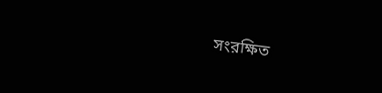সংরক্ষিত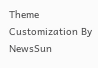Theme Customization By NewsSun